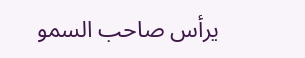يرأس صاحب السمو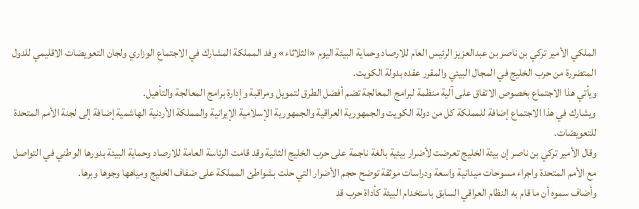الملكي الأمير تركي بن ناصر بن عبدالعزيز الرئيس العام للارصاد وحماية البيئة اليوم «الثلاثاء» وفد المملكة المشارك في الاجتماع الوزاري ولجان التعويضات الاقليمي للدول المتضررة من حرب الخليج في المجال البيئي والمقرر عقده بدولة الكويت.
ويأتي هذا الاجتماع بخصوص الاتفاق على آلية منظمة لبرامج المعالجة تضم أفضل الطرق لتمويل ومراقبة وإدارة برامج المعالجة والتأهيل.
ويشارك في هذا الاجتماع إضافة للمملكة كل من دولة الكويت والجمهورية العراقية والجمهورية الإسلامية الإيرانية والمملكة الأردنية الهاشمية إضافة إلى لجنة الأمم المتحدة للتعويضات.
وقال الأمير تركي بن ناصر إن بيئة الخليج تعرضت لأضرار بيئية بالغة ناجمة على حرب الخليج الثانية وقد قامت الرئاسة العامة للارصاد وحماية البيئة بدورها الوطني في التواصل مع الأمم المتحدة واجراء مسوحات ميدانية واسعة ودراسات موثقة توضح حجم الأضرار التي حلت بشواطئ المملكة على ضفاف الخليج ومياهها وجوها وبرها.
وأضاف سموه أن ما قام به النظام العراقي السابق باستخدام البيئة كأداة حرب قد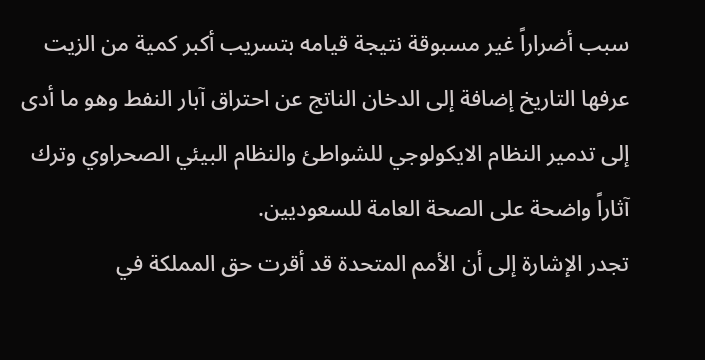سبب أضراراً غير مسبوقة نتيجة قيامه بتسريب أكبر كمية من الزيت عرفها التاريخ إضافة إلى الدخان الناتج عن احتراق آبار النفط وهو ما أدى إلى تدمير النظام الايكولوجي للشواطئ والنظام البيئي الصحراوي وترك آثاراً واضحة على الصحة العامة للسعوديين.
تجدر الإشارة إلى أن الأمم المتحدة قد أقرت حق المملكة في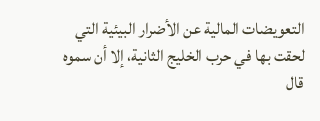التعويضات المالية عن الأضرار البيئية التي لحقت بها في حرب الخليج الثانية، إلا أن سموه قال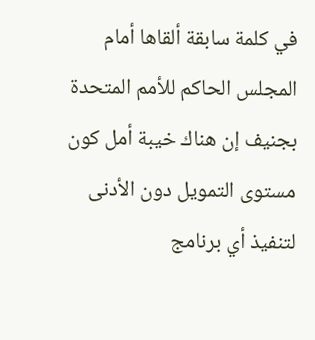في كلمة سابقة ألقاها أمام المجلس الحاكم للأمم المتحدة بجنيف إن هناك خيبة أمل كون مستوى التمويل دون الأدنى لتنفيذ أي برنامج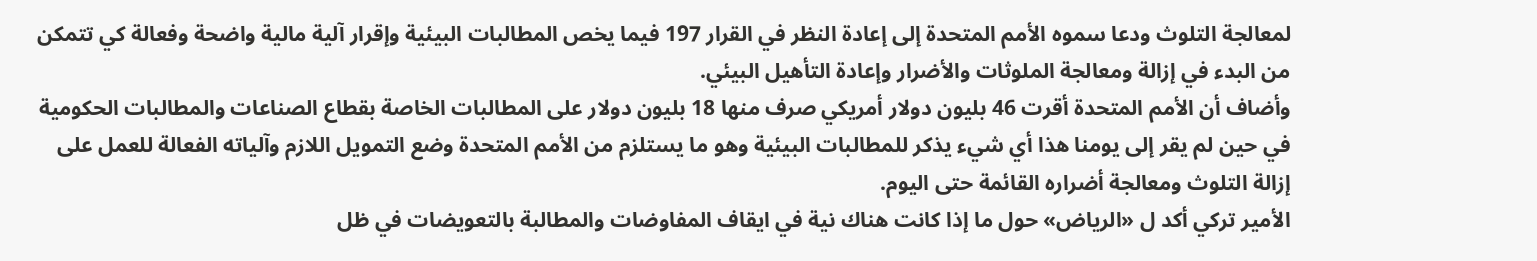لمعالجة التلوث ودعا سموه الأمم المتحدة إلى إعادة النظر في القرار 197 فيما يخص المطالبات البيئية وإقرار آلية مالية واضحة وفعالة كي تتمكن من البدء في إزالة ومعالجة الملوثات والأضرار وإعادة التأهيل البيئي.
وأضاف أن الأمم المتحدة أقرت 46 بليون دولار أمريكي صرف منها 18 بليون دولار على المطالبات الخاصة بقطاع الصناعات والمطالبات الحكومية في حين لم يقر إلى يومنا هذا أي شيء يذكر للمطالبات البيئية وهو ما يستلزم من الأمم المتحدة وضع التمويل اللازم وآلياته الفعالة للعمل على إزالة التلوث ومعالجة أضراره القائمة حتى اليوم.
الأمير تركي أكد ل «الرياض» حول ما إذا كانت هناك نية في ايقاف المفاوضات والمطالبة بالتعويضات في ظل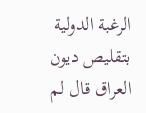الرغبة الدولية بتقليص ديون العراق قال لم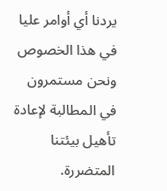يردنا أي أوامر عليا في هذا الخصوص ونحن مستمرون في المطالبة لإعادة تأهيل بيئتنا المتضررة.